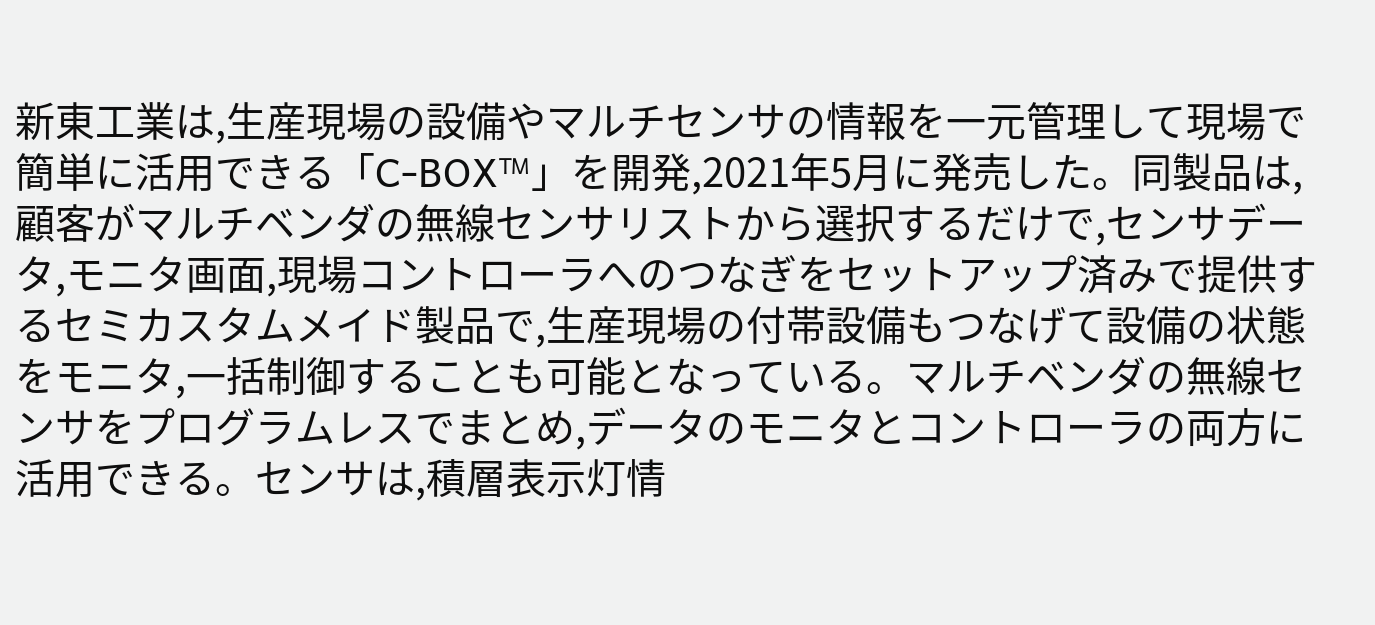新東工業は,生産現場の設備やマルチセンサの情報を一元管理して現場で簡単に活用できる「C-BOX™」を開発,2021年5月に発売した。同製品は,顧客がマルチベンダの無線センサリストから選択するだけで,センサデータ,モニタ画面,現場コントローラへのつなぎをセットアップ済みで提供するセミカスタムメイド製品で,生産現場の付帯設備もつなげて設備の状態をモニタ,一括制御することも可能となっている。マルチベンダの無線センサをプログラムレスでまとめ,データのモニタとコントローラの両方に活用できる。センサは,積層表示灯情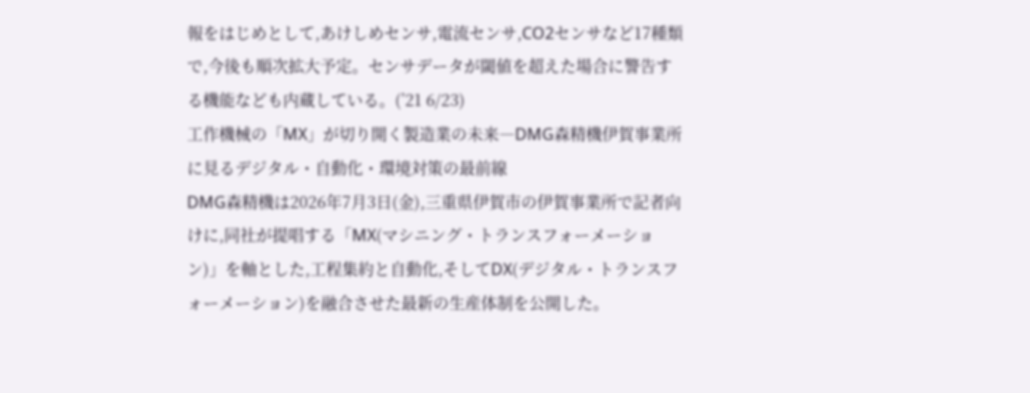報をはじめとして,あけしめセンサ,電流センサ,CO2センサなど17種類で,今後も順次拡大予定。センサデータが閾値を超えた場合に警告する機能なども内蔵している。(’21 6/23)
工作機械の「MX」が切り開く製造業の未来―DMG森精機伊賀事業所に見るデジタル・自動化・環境対策の最前線
DMG森精機は2026年7月3日(金),三重県伊賀市の伊賀事業所で記者向けに,同社が提唱する「MX(マシニング・トランスフォーメーション)」を軸とした,工程集約と自動化,そしてDX(デジタル・トランスフォーメーション)を融合させた最新の生産体制を公開した。